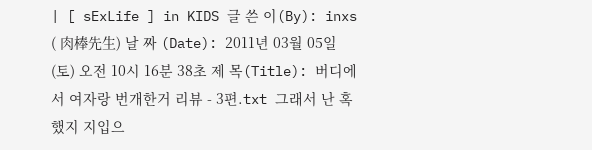| [ sExLife ] in KIDS 글 쓴 이(By): inxs ( 肉棒先生) 날 짜 (Date): 2011년 03월 05일 (토) 오전 10시 16분 38초 제 목(Title): 버디에서 여자랑 번개한거 리뷰 - 3편.txt 그래서 난 혹했지 지입으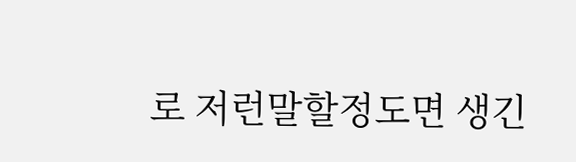로 저런말할정도면 생긴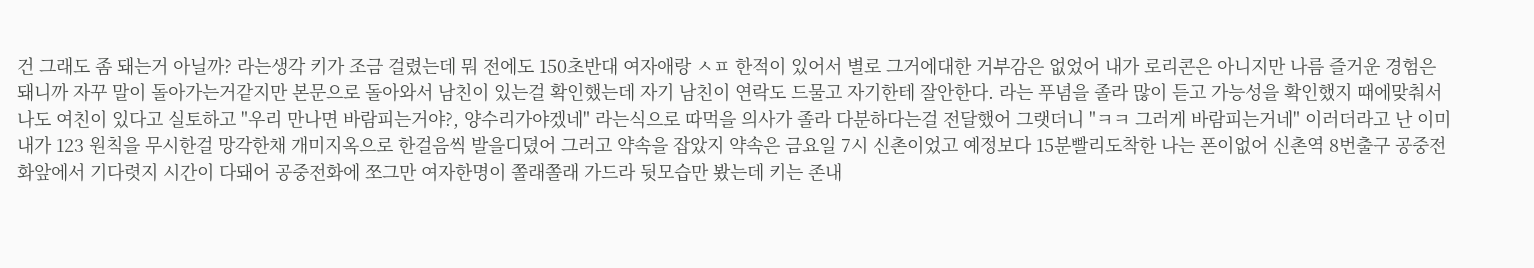건 그래도 좀 돼는거 아닐까? 라는생각 키가 조금 걸렸는데 뭐 전에도 150초반대 여자애랑 ㅅㅍ 한적이 있어서 별로 그거에대한 거부감은 없었어 내가 로리콘은 아니지만 나름 즐거운 경험은 돼니까 자꾸 말이 돌아가는거같지만 본문으로 돌아와서 남친이 있는걸 확인했는데 자기 남친이 연락도 드물고 자기한테 잘안한다. 라는 푸념을 졸라 많이 듣고 가능성을 확인했지 때에맞춰서 나도 여친이 있다고 실토하고 "우리 만나면 바람피는거야?, 양수리가야겠네" 라는식으로 따먹을 의사가 졸라 다분하다는걸 전달했어 그랫더니 "ㅋㅋ 그러게 바람피는거네" 이러더라고 난 이미 내가 123 원칙을 무시한걸 망각한채 개미지옥으로 한걸음씩 발을디뎠어 그러고 약속을 잡았지 약속은 금요일 7시 신촌이었고 예정보다 15분빨리도착한 나는 폰이없어 신촌역 8번출구 공중전화앞에서 기다렷지 시간이 다돼어 공중전화에 쪼그만 여자한명이 쫄래쫄래 가드라 뒷모습만 봤는데 키는 존내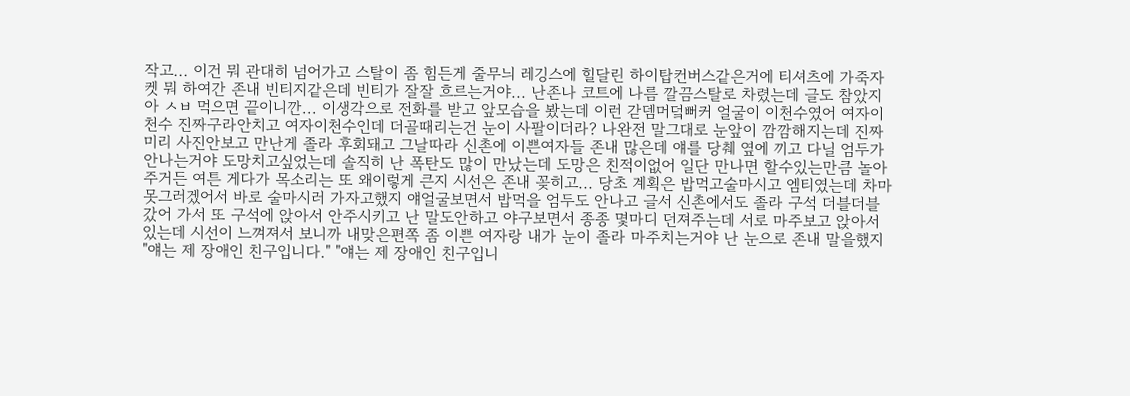작고... 이건 뭐 관대히 넘어가고 스탈이 좀 힘든게 줄무늬 레깅스에 힐달린 하이탑컨버스같은거에 티셔츠에 가죽자켓 뭐 하여간 존내 빈티지같은데 빈티가 잘잘 흐르는거야... 난존나 코트에 나름 깔끔스탈로 차렸는데 글도 참았지 아 ㅅㅂ 먹으면 끝이니깐... 이생각으로 전화를 받고 앞모습을 봤는데 이런 갇뎀머덬뻐커 얼굴이 이천수였어 여자이천수 진짜구라안치고 여자이천수인데 더골때리는건 눈이 사팔이더라? 나완전 말그대로 눈앞이 깜깜해지는데 진짜 미리 사진안보고 만난게 졸라 후회돼고 그날따라 신촌에 이쁜여자들 존내 많은데 얘를 당췌 옆에 끼고 다닐 엄두가 안나는거야 도망치고싶었는데 솔직히 난 폭탄도 많이 만났는데 도망은 친적이없어 일단 만나면 할수있는만큼 놀아주거든 여튼 게다가 목소리는 또 왜이렇게 큰지 시선은 존내 꽂히고... 당초 계획은 밥먹고술마시고 엠티였는데 차마 못그러겠어서 바로 술마시러 가자고했지 얘얼굴보면서 밥먹을 엄두도 안나고 글서 신촌에서도 졸라 구석 더블더블갔어 가서 또 구석에 앉아서 안주시키고 난 말도안하고 야구보면서 종종 몇마디 던져주는데 서로 마주보고 앉아서 있는데 시선이 느껴져서 보니까 내맞은편쪽 좀 이쁜 여자랑 내가 눈이 졸라 마주치는거야 난 눈으로 존내 말을했지 "얘는 제 장애인 친구입니다." "얘는 제 장애인 친구입니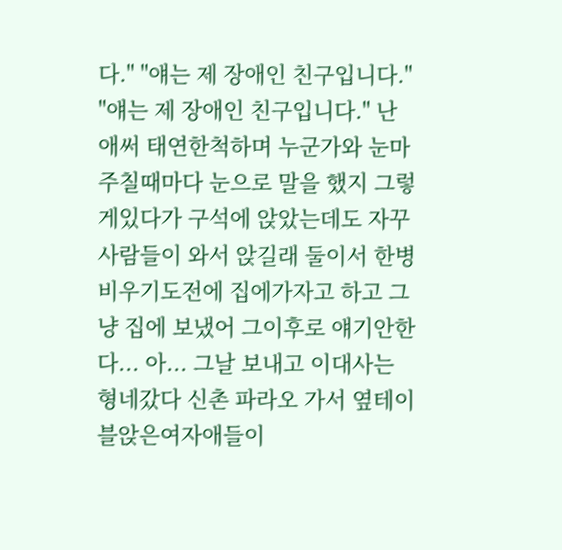다." "얘는 제 장애인 친구입니다." "얘는 제 장애인 친구입니다." 난 애써 태연한척하며 누군가와 눈마주칠때마다 눈으로 말을 했지 그렇게있다가 구석에 앉았는데도 자꾸 사람들이 와서 앉길래 둘이서 한병 비우기도전에 집에가자고 하고 그냥 집에 보냈어 그이후로 얘기안한다... 아... 그날 보내고 이대사는 형네갔다 신촌 파라오 가서 옆테이블앉은여자애들이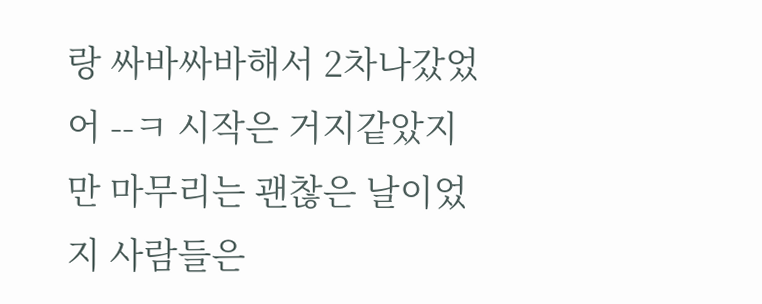랑 싸바싸바해서 2차나갔었어 --ㅋ 시작은 거지같았지만 마무리는 괜찮은 날이었지 사람들은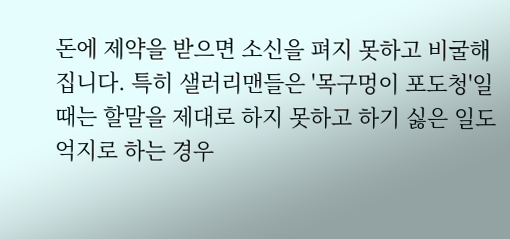돈에 제약을 받으면 소신을 펴지 못하고 비굴해집니다. 특히 샐러리맨들은 '목구멍이 포도청'일 때는 할말을 제대로 하지 못하고 하기 싫은 일도 억지로 하는 경우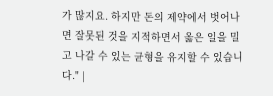가 많지요. 하지만 돈의 제약에서 벗어나면 잘못된 것을 지적하면서 옳은 일을 밀고 나갈 수 있는 균형을 유지할 수 있습니다." |